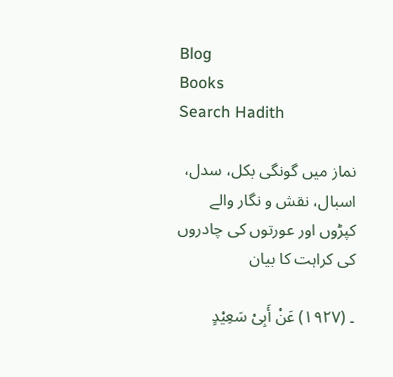Blog
Books
Search Hadith

نماز میں گونگی بکل، سدل، اسبال، نقش و نگار والے کپڑوں اور عورتوں کی چادروں کی کراہت کا بیان

۔ (۱۹۲۷) عَنْ أَبِیْ سَعِیْدٍ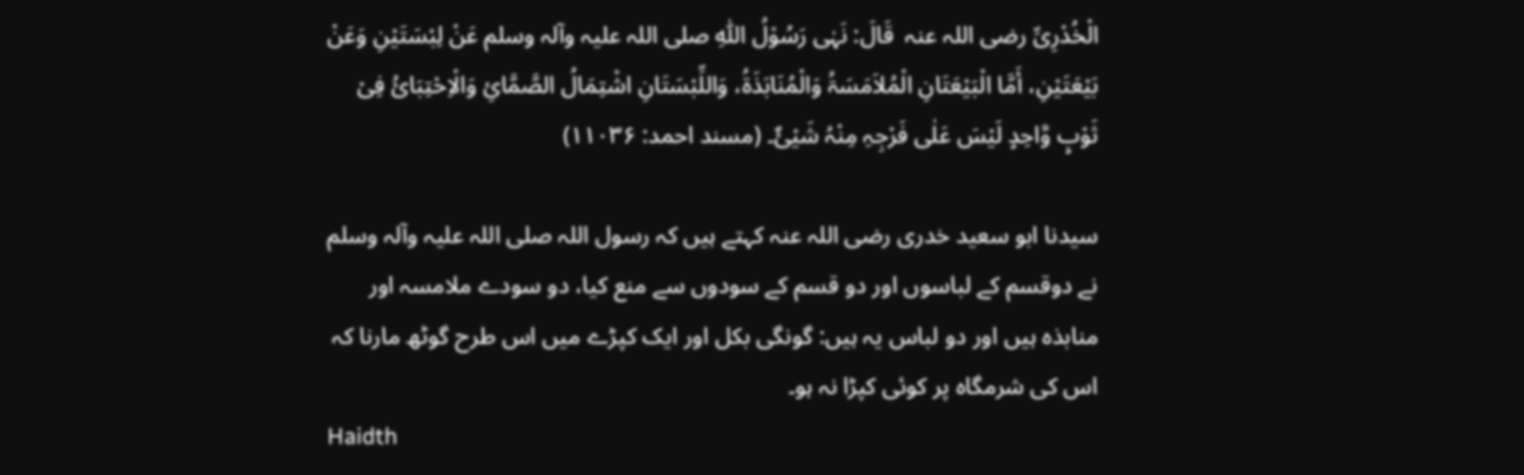الْخُدْرِیِّ ‌رضی ‌اللہ ‌عنہ ‌ قَالَ: نَہٰی رَسُوْلُ اللّٰہِ ‌صلی ‌اللہ ‌علیہ ‌وآلہ ‌وسلم عَنْ لِبْسَتَیْنِ وَعَنْ بَیْعَتَیْنِ، أَمَّا الْبَیْعَتَانِ الْمُلاَمَسَۃُ وَالْمُنَابَذَۃُ، وَاللِّبْسَتَانِ اشْتِمَالُ الصَّمَّائِ وَالْاِحْتِبَائُ فِیْ ثَوْبٍ وَّاحِدٍ لَیْسَ عَلٰی فَرْجِہِ مِنْہُ شَیْئٌ۔ (مسند احمد: ۱۱۰۳۶)

سیدنا ابو سعید خدری ‌رضی ‌اللہ ‌عنہ کہتے ہیں کہ رسول اللہ ‌صلی ‌اللہ ‌علیہ ‌وآلہ ‌وسلم نے دوقسم کے لباسوں اور دو قسم کے سودوں سے منع کیا، دو سودے ملامسہ اور منابذہ ہیں اور دو لباس یہ ہیں: گونگی بکل اور ایک کپڑے میں اس طرح گوٹھ مارنا کہ اس کی شرمگاہ پر کوئی کپڑا نہ ہو۔
Haidth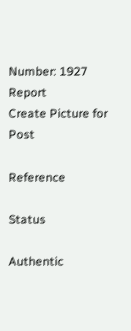Number: 1927
Report
Create Picture for Post

Reference

Status

Authentic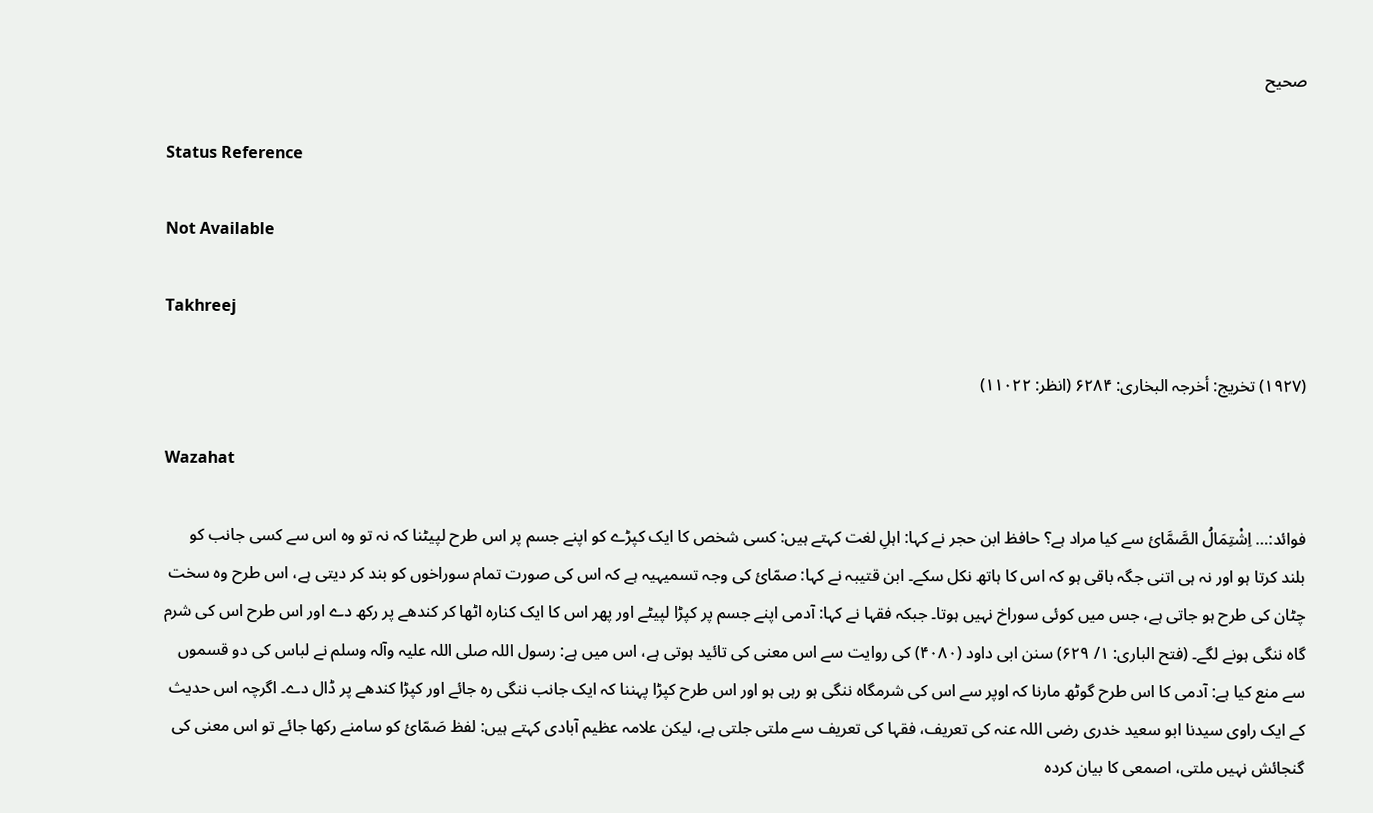صحیح

Status Reference

Not Available

Takhreej

(۱۹۲۷) تخریج: أخرجہ البخاری: ۶۲۸۴ (انظر: ۱۱۰۲۲)

Wazahat

فوائد:… اِشْتِمَالُ الصَّمَّائ سے کیا مراد ہے؟ حافظ ابن حجر نے کہا: اہلِ لغت کہتے ہیں: کسی شخص کا ایک کپڑے کو اپنے جسم پر اس طرح لپیٹنا کہ نہ تو وہ اس سے کسی جانب کو بلند کرتا ہو اور نہ ہی اتنی جگہ باقی ہو کہ اس کا ہاتھ نکل سکے۔ ابن قتیبہ نے کہا: صمّائ کی وجہ تسمیہیہ ہے کہ اس کی صورت تمام سوراخوں کو بند کر دیتی ہے، اس طرح وہ سخت چٹان کی طرح ہو جاتی ہے، جس میں کوئی سوراخ نہیں ہوتا۔ جبکہ فقہا نے کہا: آدمی اپنے جسم پر کپڑا لپیٹے اور پھر اس کا ایک کنارہ اٹھا کر کندھے پر رکھ دے اور اس طرح اس کی شرم گاہ ننگی ہونے لگے۔ (فتح الباری: ۱/ ۶۲۹) سنن ابی داود (۴۰۸۰) کی روایت سے اس معنی کی تائید ہوتی ہے، اس میں ہے: رسول اللہ ‌صلی ‌اللہ ‌علیہ ‌وآلہ ‌وسلم نے لباس کی دو قسموں سے منع کیا ہے: آدمی کا اس طرح گوٹھ مارنا کہ اوپر سے اس کی شرمگاہ ننگی ہو رہی ہو اور اس طرح کپڑا پہننا کہ ایک جانب ننگی رہ جائے اور کپڑا کندھے پر ڈال دے۔ اگرچہ اس حدیث کے ایک راوی سیدنا ابو سعید خدری ‌رضی ‌اللہ ‌عنہ کی تعریف، فقہا کی تعریف سے ملتی جلتی ہے، لیکن علامہ عظیم آبادی کہتے ہیں: لفظ صَمّائ کو سامنے رکھا جائے تو اس معنی کی گنجائش نہیں ملتی، اصمعی کا بیان کردہ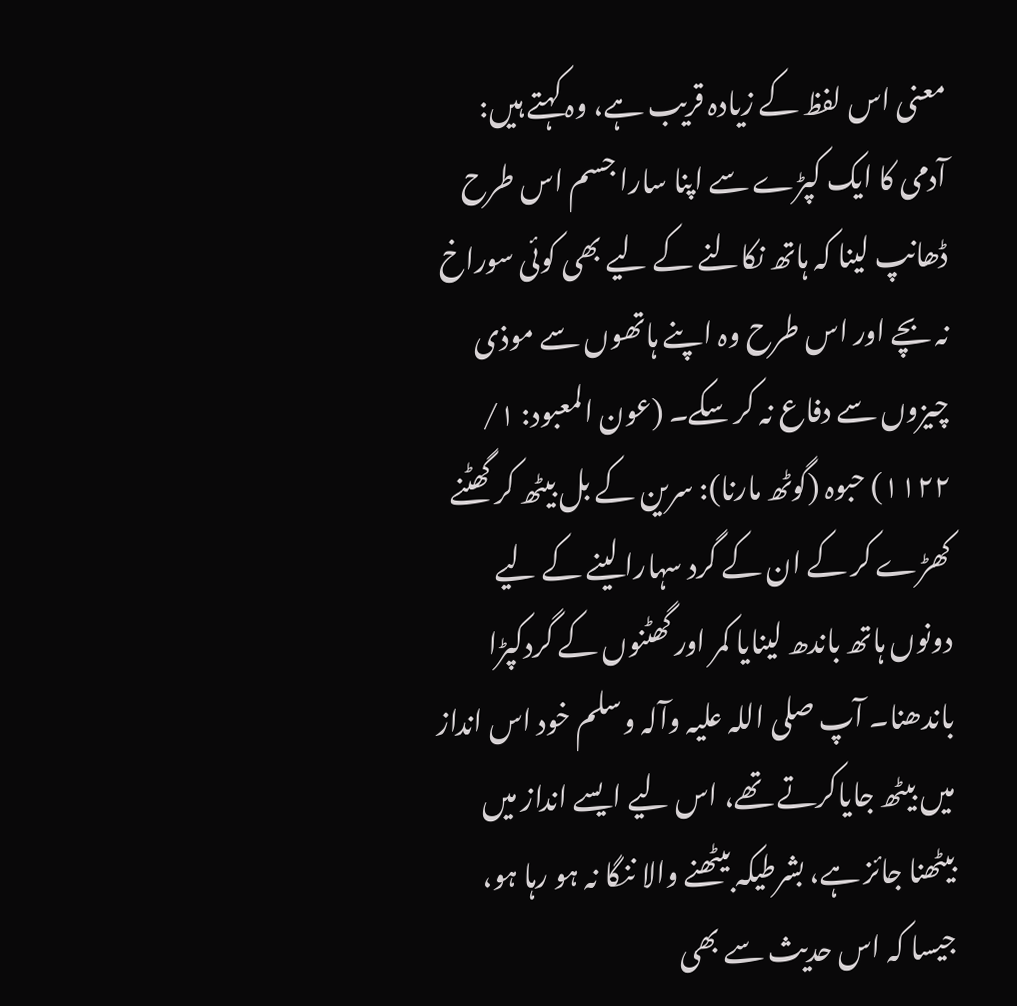معنی اس لفظ کے زیادہ قریب ہے، وہ کہتے ہیں: آدمی کا ایک کپڑے سے اپنا سارا جسم اس طرح ڈھانپ لینا کہ ہاتھ نکالنے کے لیے بھی کوئی سوراخ نہ بچے اور اس طرح وہ اپنے ہاتھوں سے موذی چیزوں سے دفاع نہ کر سکے۔ (عون المعبود: ۱/ ۱۱۲۲) حبوہ (گوٹھ مارنا): سرین کے بل بیٹھ کر گھٹنے کھڑے کر کے ان کے گرد سہارا لینے کے لیے دونوں ہاتھ باندھ لینایا کمر اور گھٹنوں کے گردکپڑا باندھنا۔ آپ ‌صلی ‌اللہ ‌علیہ ‌وآلہ ‌وسلم خود اس انداز میں بیٹھ جایاکرتے تھے، اس لیے ایسے انداز میں بیٹھنا جائز ہے، بشرطیکہ بیٹھنے والا ننگا نہ ہو رہا ہو، جیسا کہ اس حدیث سے بھی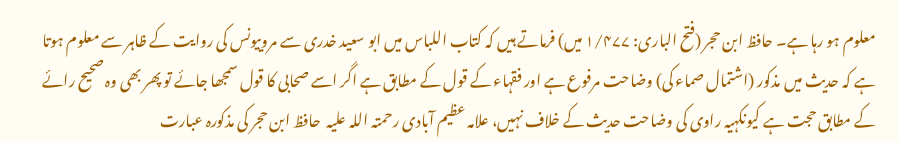معلوم ہو رہا ہے۔ حافظ ابن حجر (فتح الباری: ۱/۴۷۷ میں) فرماتے ہیں کہ کتاب اللباس میں ابو سعید خدری سے مروییونس کی روایت کے ظاہر سے معلوم ہوتا ہے کہ حدیث میں مذکور (اشتمال صماء کی) وضاحت مرفوع ہے اور فقہاء کے قول کے مطابق ہے اگر اسے صحابی کا قول سمجھا جائے تو پھر بھی وہ صحیح رائے کے مطابق حجت ہے کیونکہیہ راوی کی وضاحت حدیث کے خلاف نہیں، علامہ عظیم آبادی ‌رحمتہ ‌اللہ ‌علیہ ‌ حافظ ابن حجر کی مذکورہ عبارت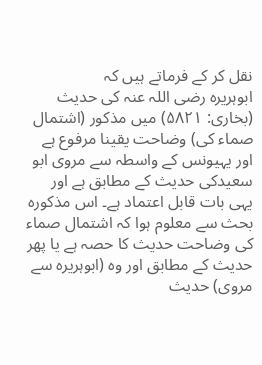نقل کر کے فرماتے ہیں کہ ابوہریرہ ‌رضی ‌اللہ ‌عنہ کی حدیث (بخاری: ۵۸۲۱) میں مذکور (اشتمال صماء کی) وضاحت یقینا مرفوع ہے اور یہیونس کے واسطہ سے مروی ابو سعیدکی حدیث کے مطابق ہے اور یہی بات قابل اعتماد ہے۔ اس مذکورہ بحث سے معلوم ہوا کہ اشتمال صماء کی وضاحت حدیث کا حصہ ہے یا پھر حدیث کے مطابق اور وہ (ابوہریرہ سے مروی) حدیث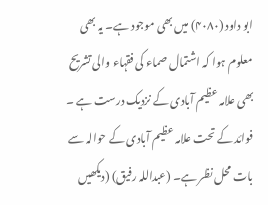ابو داود (۴۰۸۰) میں بھی موجود ہے۔ یہ بھی معلوم ہوا کہ اشتمال صماء کی فقہاء والی تشریح بھی علامہ عظیم آبادی کے نزدیک درست ہے ۔ فوائد کے تحت علامہ عظیم آبادی کے حوالہ سے بات محل نظر ہے۔ (عبداللہ رفیق) (دیکھیں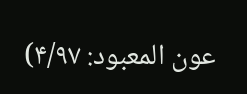عون المعبود: ۴/۹۷)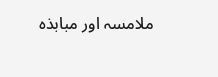ملامسہ اور مبابذہ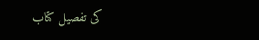کی تفصیل کتاب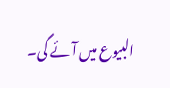البیوع میں آئے گی۔